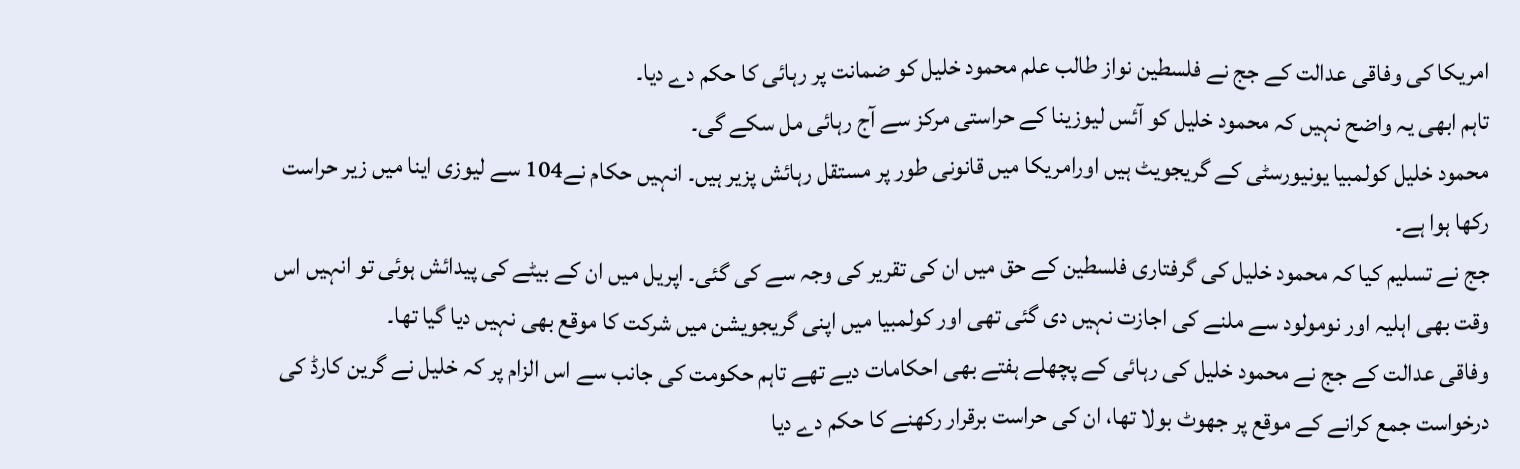امریکا کی وفاقی عدالت کے جج نے فلسطین نواز طالب علم محمود خلیل کو ضمانت پر رہائی کا حکم دے دیا۔
تاہم ابھی یہ واضح نہیں کہ محمود خلیل کو آئس لیوزینا کے حراستی مرکز سے آج رہائی مل سکے گی۔
محمود خلیل کولمبیا یونیورسٹی کے گریجویٹ ہیں اورامریکا میں قانونی طور پر مستقل رہائش پزیر ہیں۔ انہیں حکام نے104 سے لیوزی اینا میں زیر حراست رکھا ہوا ہے۔
جج نے تسلیم کیا کہ محمود خلیل کی گرفتاری فلسطین کے حق میں ان کی تقریر کی وجہ سے کی گئی۔ اپریل میں ان کے بیٹے کی پیدائش ہوئی تو انہیں اس وقت بھی اہلیہ اور نومولود سے ملنے کی اجازت نہیں دی گئی تھی اور کولمبیا میں اپنی گریجویشن میں شرکت کا موقع بھی نہیں دیا گیا تھا۔
وفاقی عدالت کے جج نے محمود خلیل کی رہائی کے پچھلے ہفتے بھی احکامات دیے تھے تاہم حکومت کی جانب سے اس الزام پر کہ خلیل نے گرین کارڈ کی درخواست جمع کرانے کے موقع پر جھوٹ بولا تھا، ان کی حراست برقرار رکھنے کا حکم دے دیا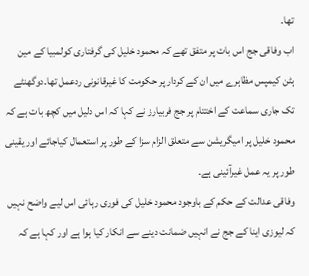تھا۔
اب وفاقی جج اس بات پر متفق تھے کہ محمود خلیل کی گرفتاری کولمبیا کے مین ہٹن کیمپس مظاہرے میں ان کے کردار پر حکومت کا غیرقانونی ردعمل تھا۔دوگھنٹے تک جاری سماعت کے اختتام پر جج فربیارز نے کہا کہ اس دلیل میں کچھ بات ہے کہ محمود خلیل پر امیگریشن سے متعلق الزام سزا کے طور پر استعمال کیاجائے اور یقینی طور پر یہ عمل غیرآئینی ہے۔
وفاقی عدالت کے حکم کے باوجود محمود خلیل کی فوری رہائی اس لیے واضح نہیں کہ لیوزی اینا کے جج نے انہیں ضمانت دینے سے انکار کیا ہوا ہے اور کہا ہے کہ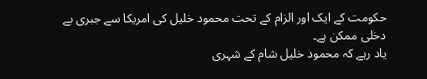حکومت کے ایک اور الزام کے تحت محمود خلیل کی امریکا سے جبری بے دخلی ممکن ہے۔
یاد رہے کہ محمود خلیل شام کے شہری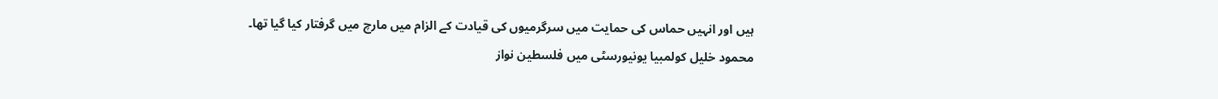ہیں اور انہیں حماس کی حمایت میں سرگرمیوں کی قیادت کے الزام میں مارچ میں گرفتار کیا گیا تھا۔
محمود خلیل کولمبیا یونیورسٹی میں فلسطین نواز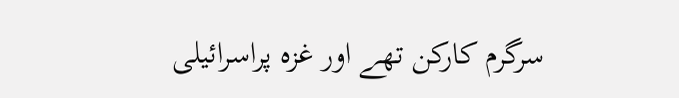سرگرم کارکن تھے اور غزہ پراسرائیلی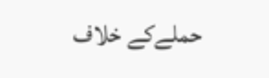حملےکے خلاف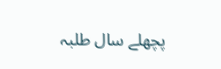پچھلے سال طلبہ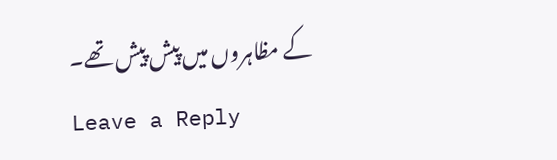کے مظاہروں میں پیش پیش تھے۔
Leave a Reply